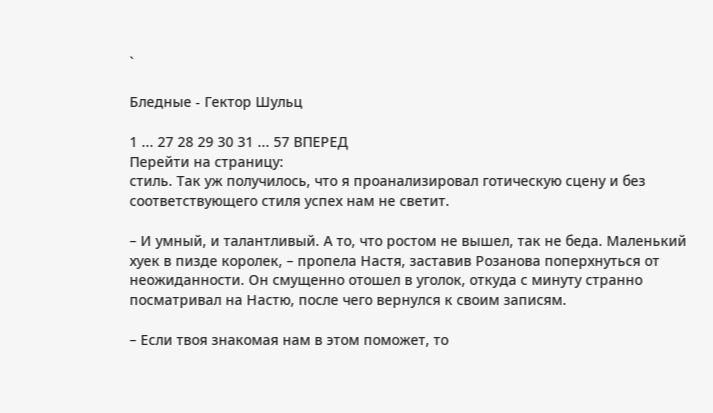`

Бледные - Гектор Шульц

1 ... 27 28 29 30 31 ... 57 ВПЕРЕД
Перейти на страницу:
стиль. Так уж получилось, что я проанализировал готическую сцену и без соответствующего стиля успех нам не светит.

– И умный, и талантливый. А то, что ростом не вышел, так не беда. Маленький хуек в пизде королек, – пропела Настя, заставив Розанова поперхнуться от неожиданности. Он смущенно отошел в уголок, откуда с минуту странно посматривал на Настю, после чего вернулся к своим записям.

– Если твоя знакомая нам в этом поможет, то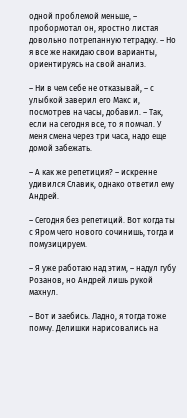одной проблемой меньше, – пробормотал он, яростно листая довольно потрепанную тетрадку. – Но я все же накидаю свои варианты, ориентируясь на свой анализ.

– Ни в чем себе не отказывай, – с улыбкой заверил его Макс и, посмотрев на часы, добавил. – Так, если на сегодня все, то я помчал. У меня смена через три часа, надо еще домой забежать.

– А как же репетиция? – искренне удивился Славик, однако ответил ему Андрей.

– Сегодня без репетиций. Вот когда ты с Яром чего нового сочинишь, тогда и помузицируем.

– Я уже работаю над этим, – надул губу Розанов, но Андрей лишь рукой махнул.

– Вот и заебись. Ладно, я тогда тоже помчу. Делишки нарисовались на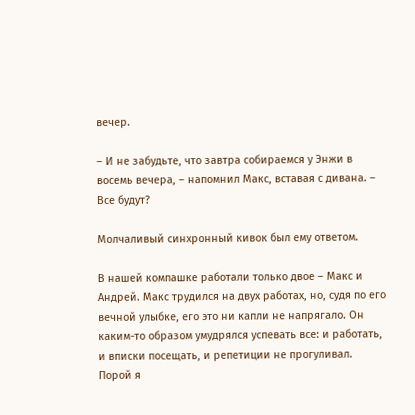вечер.

– И не забудьте, что завтра собираемся у Энжи в восемь вечера, – напомнил Макс, вставая с дивана. – Все будут?

Молчаливый синхронный кивок был ему ответом.

В нашей компашке работали только двое – Макс и Андрей. Макс трудился на двух работах, но, судя по его вечной улыбке, его это ни капли не напрягало. Он каким-то образом умудрялся успевать все: и работать, и вписки посещать, и репетиции не прогуливал. Порой я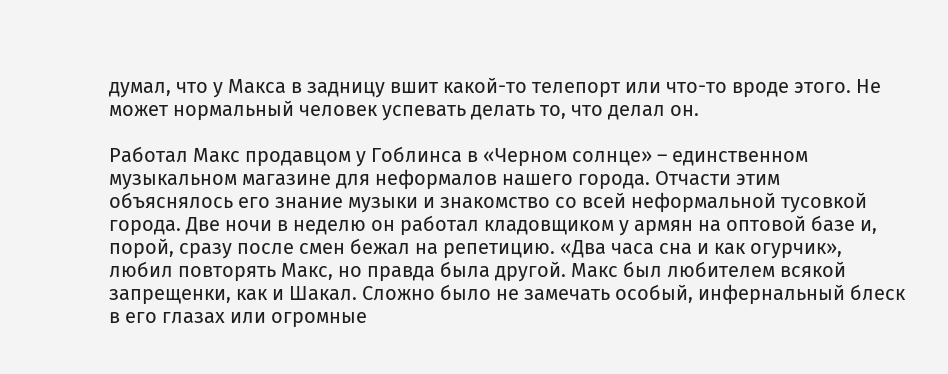думал, что у Макса в задницу вшит какой-то телепорт или что-то вроде этого. Не может нормальный человек успевать делать то, что делал он.

Работал Макс продавцом у Гоблинса в «Черном солнце» – единственном музыкальном магазине для неформалов нашего города. Отчасти этим объяснялось его знание музыки и знакомство со всей неформальной тусовкой города. Две ночи в неделю он работал кладовщиком у армян на оптовой базе и, порой, сразу после смен бежал на репетицию. «Два часа сна и как огурчик», любил повторять Макс, но правда была другой. Макс был любителем всякой запрещенки, как и Шакал. Сложно было не замечать особый, инфернальный блеск в его глазах или огромные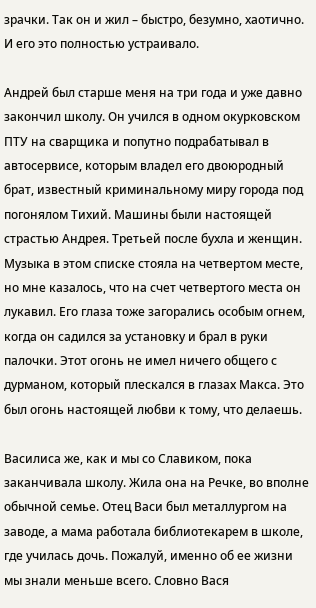зрачки. Так он и жил – быстро, безумно, хаотично. И его это полностью устраивало.

Андрей был старше меня на три года и уже давно закончил школу. Он учился в одном окурковском ПТУ на сварщика и попутно подрабатывал в автосервисе, которым владел его двоюродный брат, известный криминальному миру города под погонялом Тихий. Машины были настоящей страстью Андрея. Третьей после бухла и женщин. Музыка в этом списке стояла на четвертом месте, но мне казалось, что на счет четвертого места он лукавил. Его глаза тоже загорались особым огнем, когда он садился за установку и брал в руки палочки. Этот огонь не имел ничего общего с дурманом, который плескался в глазах Макса. Это был огонь настоящей любви к тому, что делаешь.

Василиса же, как и мы со Славиком, пока заканчивала школу. Жила она на Речке, во вполне обычной семье. Отец Васи был металлургом на заводе, а мама работала библиотекарем в школе, где училась дочь. Пожалуй, именно об ее жизни мы знали меньше всего. Словно Вася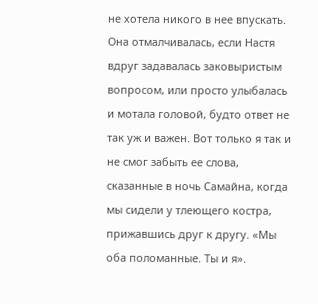не хотела никого в нее впускать. Она отмалчивалась, если Настя вдруг задавалась заковыристым вопросом, или просто улыбалась и мотала головой, будто ответ не так уж и важен. Вот только я так и не смог забыть ее слова, сказанные в ночь Самайна, когда мы сидели у тлеющего костра, прижавшись друг к другу. «Мы оба поломанные. Ты и я».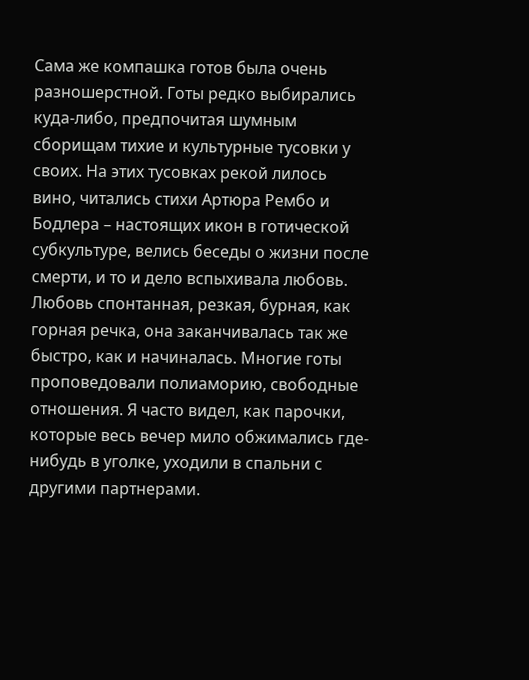Сама же компашка готов была очень разношерстной. Готы редко выбирались куда-либо, предпочитая шумным сборищам тихие и культурные тусовки у своих. На этих тусовках рекой лилось вино, читались стихи Артюра Рембо и Бодлера – настоящих икон в готической субкультуре, велись беседы о жизни после смерти, и то и дело вспыхивала любовь. Любовь спонтанная, резкая, бурная, как горная речка, она заканчивалась так же быстро, как и начиналась. Многие готы проповедовали полиаморию, свободные отношения. Я часто видел, как парочки, которые весь вечер мило обжимались где-нибудь в уголке, уходили в спальни с другими партнерами.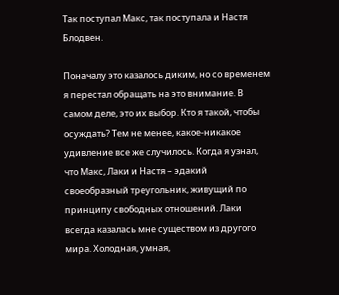Так поступал Макс, так поступала и Настя Блодвен.

Поначалу это казалось диким, но со временем я перестал обращать на это внимание. В самом деле, это их выбор. Кто я такой, чтобы осуждать? Тем не менее, какое-никакое удивление все же случилось. Когда я узнал, что Макс, Лаки и Настя – эдакий своеобразный треугольник, живущий по принципу свободных отношений. Лаки всегда казалась мне существом из другого мира. Холодная, умная,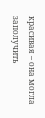красивая – она могла заполучить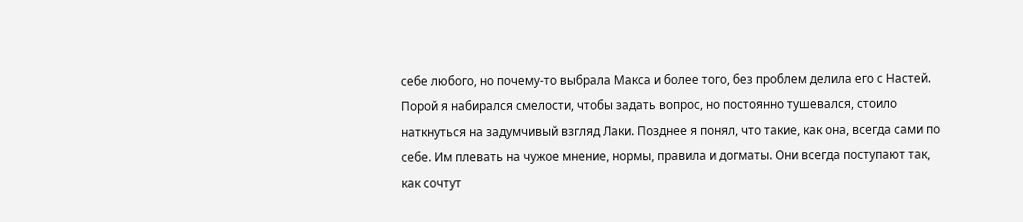себе любого, но почему-то выбрала Макса и более того, без проблем делила его с Настей. Порой я набирался смелости, чтобы задать вопрос, но постоянно тушевался, стоило наткнуться на задумчивый взгляд Лаки. Позднее я понял, что такие, как она, всегда сами по себе. Им плевать на чужое мнение, нормы, правила и догматы. Они всегда поступают так, как сочтут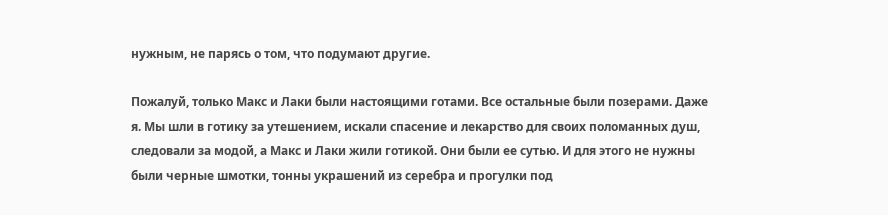нужным, не парясь о том, что подумают другие.

Пожалуй, только Макс и Лаки были настоящими готами. Все остальные были позерами. Даже я. Мы шли в готику за утешением, искали спасение и лекарство для своих поломанных душ, следовали за модой, а Макс и Лаки жили готикой. Они были ее сутью. И для этого не нужны были черные шмотки, тонны украшений из серебра и прогулки под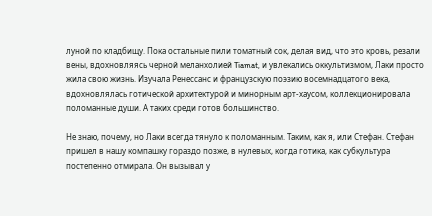луной по кладбищу. Пока остальные пили томатный сок, делая вид, что это кровь, резали вены, вдохновляясь черной меланхолией Tiamat, и увлекались оккультизмом, Лаки просто жила свою жизнь. Изучала Ренессанс и французскую поэзию восемнадцатого века, вдохновлялась готической архитектурой и минорным арт-хаусом, коллекционировала поломанные души. А таких среди готов большинство.

Не знаю, почему, но Лаки всегда тянуло к поломанным. Таким, как я, или Стефан. Стефан пришел в нашу компашку гораздо позже, в нулевых, когда готика, как субкультура постепенно отмирала. Он вызывал у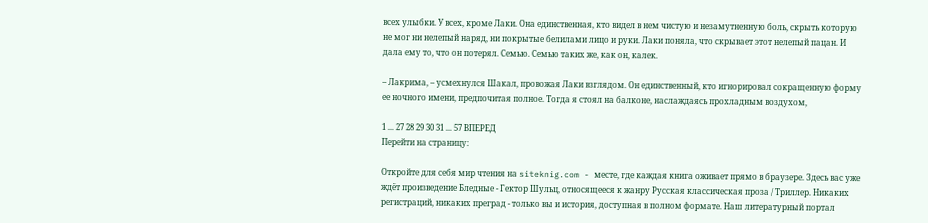всех улыбки. У всех, кроме Лаки. Она единственная, кто видел в нем чистую и незамутненную боль, скрыть которую не мог ни нелепый наряд, ни покрытые белилами лицо и руки. Лаки поняла, что скрывает этот нелепый пацан. И дала ему то, что он потерял. Семью. Семью таких же, как он, калек.

– Лакрима, – усмехнулся Шакал, провожая Лаки взглядом. Он единственный, кто игнорировал сокращенную форму ее ночного имени, предпочитая полное. Тогда я стоял на балконе, наслаждаясь прохладным воздухом,

1 ... 27 28 29 30 31 ... 57 ВПЕРЕД
Перейти на страницу:

Откройте для себя мир чтения на siteknig.com - месте, где каждая книга оживает прямо в браузере. Здесь вас уже ждёт произведение Бледные - Гектор Шульц, относящееся к жанру Русская классическая проза / Триллер. Никаких регистраций, никаких преград - только вы и история, доступная в полном формате. Наш литературный портал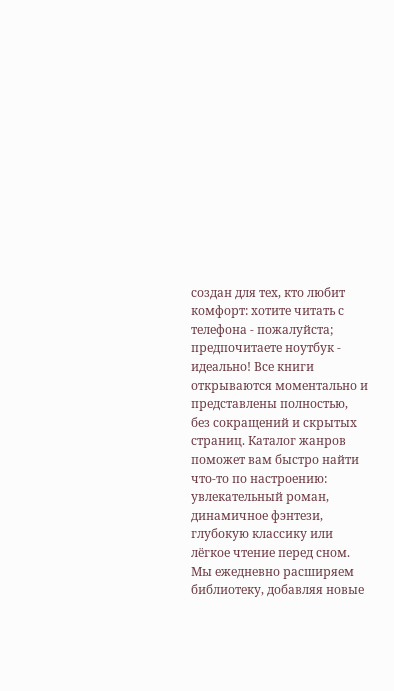создан для тех, кто любит комфорт: хотите читать с телефона - пожалуйста; предпочитаете ноутбук - идеально! Все книги открываются моментально и представлены полностью, без сокращений и скрытых страниц. Каталог жанров поможет вам быстро найти что-то по настроению: увлекательный роман, динамичное фэнтези, глубокую классику или лёгкое чтение перед сном. Мы ежедневно расширяем библиотеку, добавляя новые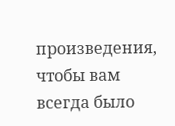произведения, чтобы вам всегда было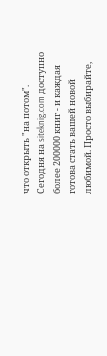что открыть "на потом". Сегодня на siteknig.com доступно более 200000 книг - и каждая готова стать вашей новой любимой. Просто выбирайте,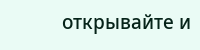открывайте и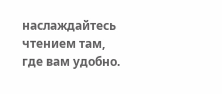наслаждайтесь чтением там, где вам удобно.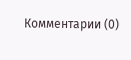Комментарии (0)